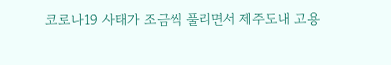코로나19 사태가 조금씩 풀리면서 제주도내 고용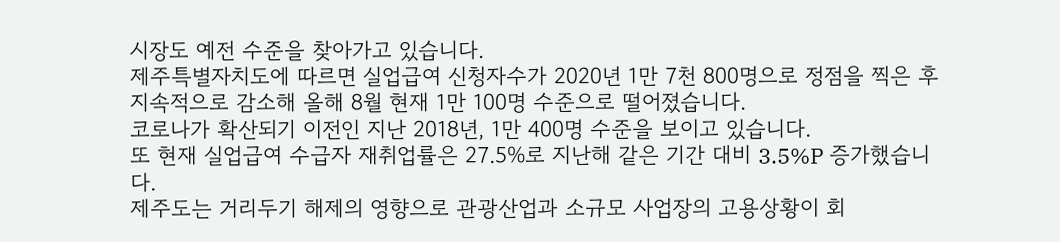시장도 예전 수준을 찾아가고 있습니다.
제주특별자치도에 따르면 실업급여 신청자수가 2020년 1만 7천 800명으로 정점을 찍은 후 지속적으로 감소해 올해 8월 현재 1만 100명 수준으로 떨어졌습니다.
코로나가 확산되기 이전인 지난 2018년, 1만 400명 수준을 보이고 있습니다.
또 현재 실업급여 수급자 재취업률은 27.5%로 지난해 같은 기간 대비 3.5%P 증가했습니다.
제주도는 거리두기 해제의 영향으로 관광산업과 소규모 사업장의 고용상황이 회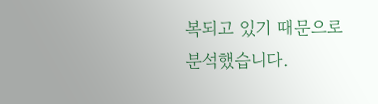복되고 있기 때문으로 분석했습니다.